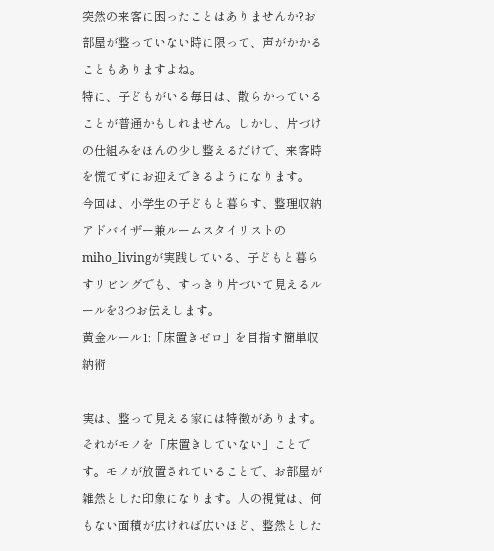突然の来客に困ったことはありませんか?お部屋が整っていない時に限って、声がかかることもありますよね。
特に、子どもがいる毎日は、散らかっていることが普通かもしれません。しかし、片づけの仕組みをほんの少し整えるだけで、来客時を慌てずにお迎えできるようになります。
今回は、小学生の子どもと暮らす、整理収納アドバイザー兼ルームスタイリストのmiho_livingが実践している、子どもと暮らすリビングでも、すっきり片づいて見えるルールを3つお伝えします。
黄金ルール1:「床置きゼロ」を目指す簡単収納術

実は、整って見える家には特徴があります。それがモノを「床置きしていない」ことです。モノが放置されていることで、お部屋が雑然とした印象になります。人の視覚は、何もない面積が広ければ広いほど、整然とした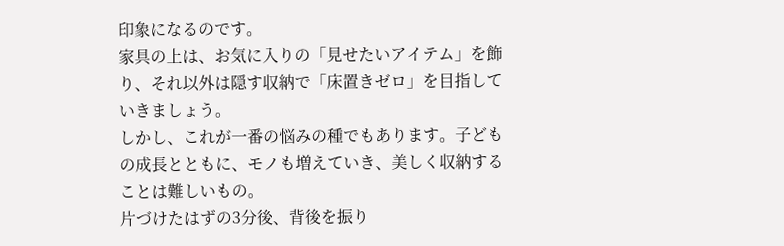印象になるのです。
家具の上は、お気に入りの「見せたいアイテム」を飾り、それ以外は隠す収納で「床置きゼロ」を目指していきましょう。
しかし、これが一番の悩みの種でもあります。子どもの成長とともに、モノも増えていき、美しく収納することは難しいもの。
片づけたはずの3分後、背後を振り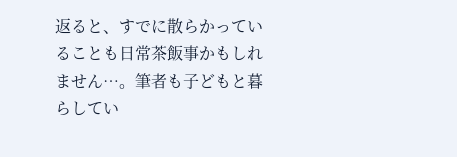返ると、すでに散らかっていることも日常茶飯事かもしれません…。筆者も子どもと暮らしてい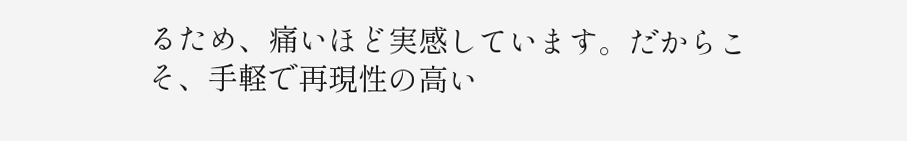るため、痛いほど実感しています。だからこそ、手軽で再現性の高い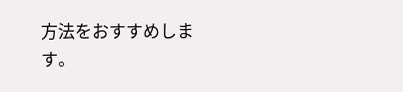方法をおすすめします。